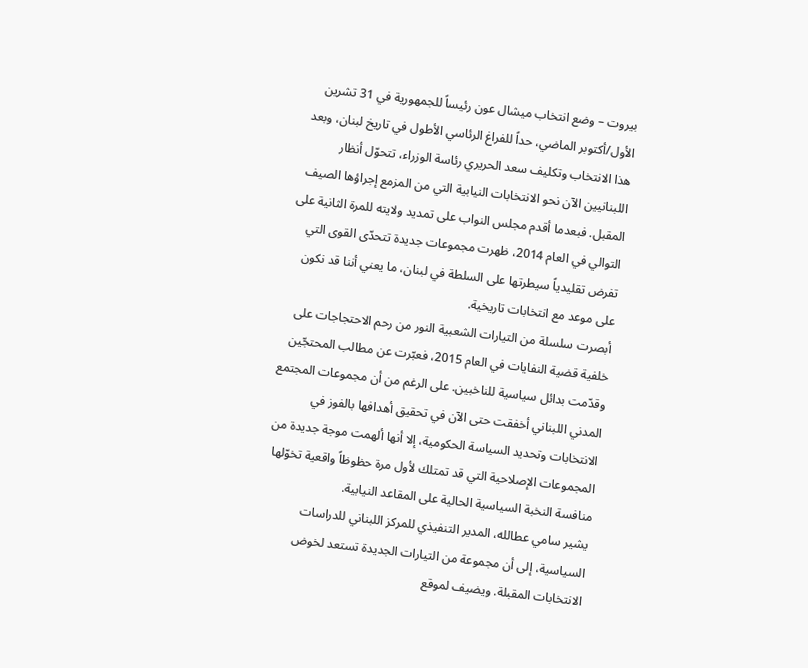بيروت – وضع انتخاب ميشال عون رئيساً للجمهورية في 31 تشرين الأول/أكتوبر الماضي، حداً للفراغ الرئاسي الأطول في تاريخ لبنان، وبعد هذا الانتخاب وتكليف سعد الحريري رئاسة الوزراء، تتحوّل أنظار اللبنانيين الآن نحو الانتخابات النيابية التي من المزمع إجراؤها الصيف المقبل. فبعدما أقدم مجلس النواب على تمديد ولايته للمرة الثانية على التوالي في العام 2014، ظهرت مجموعات جديدة تتحدّى القوى التي تفرض تقليدياً سيطرتها على السلطة في لبنان، ما يعني أننا قد نكون على موعد مع انتخابات تاريخية.
أبصرت سلسلة من التيارات الشعبية النور من رحم الاحتجاجات على خلفية قضية النفايات في العام 2015، فعبّرت عن مطالب المحتجّين وقدّمت بدائل سياسية للناخبين. على الرغم من أن مجموعات المجتمع المدني اللبناني أخفقت حتى الآن في تحقيق أهدافها بالفوز في الانتخابات وتحديد السياسة الحكومية، إلا أنها ألهمت موجة جديدة من المجموعات الإصلاحية التي قد تمتلك لأول مرة حظوظاً واقعية تخوّلها منافسة النخبة السياسية الحالية على المقاعد النيابية.
يشير سامي عطالله، المدير التنفيذي للمركز اللبناني للدراسات السياسية، إلى أن مجموعة من التيارات الجديدة تستعد لخوض الانتخابات المقبلة. ويضيف لموقع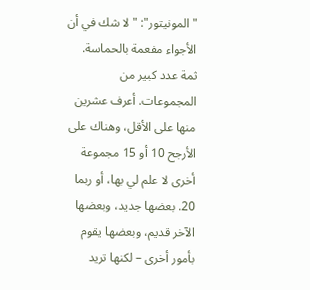"المونيتور": "لا شك في أن الأجواء مفعمة بالحماسة. ثمة عدد كبير من المجموعات. أعرف عشرين منها على الأقل، وهناك على الأرجح 10 أو 15 مجموعة أخرى لا علم لي بها، أو ربما 20. بعضها جديد، وبعضها الآخر قديم، وبعضها يقوم بأمور أخرى – لكنها تريد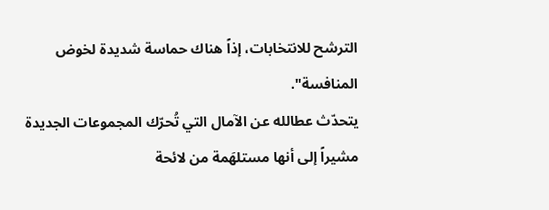الترشح للانتخابات، إذاً هناك حماسة شديدة لخوض المنافسة".
يتحدّث عطالله عن الآمال التي تُحرّك المجموعات الجديدة مشيراً إلى أنها مستلهَمة من لائحة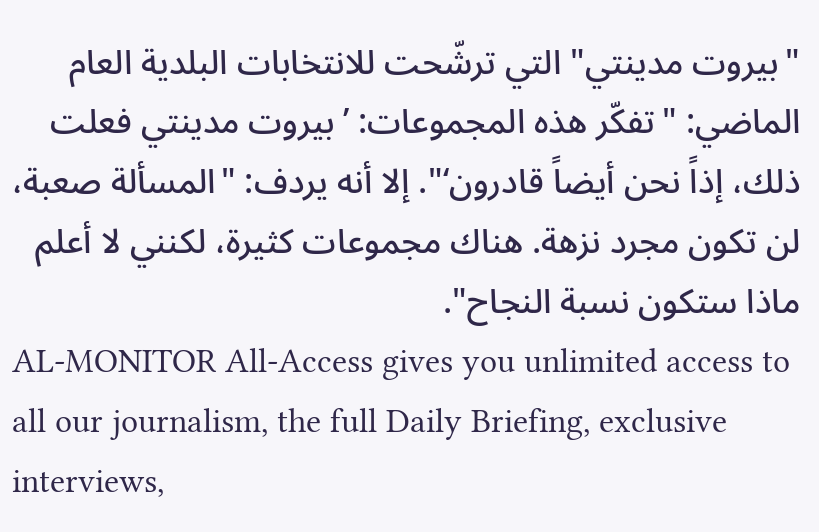"بيروت مدينتي" التي ترشّحت للانتخابات البلدية العام الماضي: "تفكّر هذه المجموعات: ’بيروت مدينتي فعلت ذلك، إذاً نحن أيضاً قادرون‘". إلا أنه يردف: "المسألة صعبة، لن تكون مجرد نزهة. هناك مجموعات كثيرة، لكنني لا أعلم ماذا ستكون نسبة النجاح".
AL-MONITOR All-Access gives you unlimited access to all our journalism, the full Daily Briefing, exclusive interviews,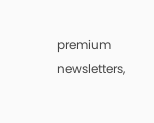premium newsletters,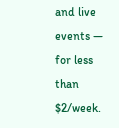and live events — for less than $2/week.